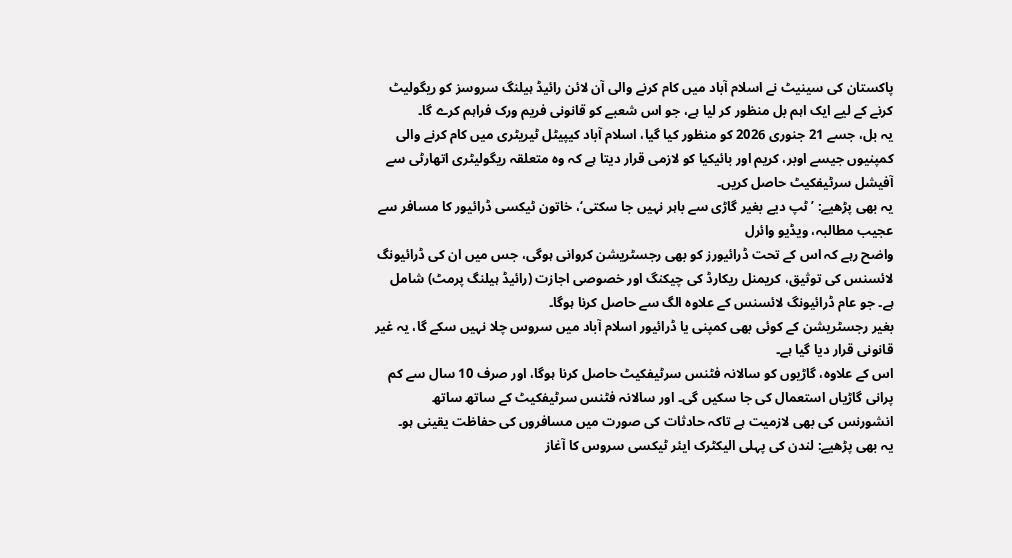پاکستان کی سینیٹ نے اسلام آباد میں کام کرنے والی آن لائن رائیڈ ہیلنگ سروسز کو ریگولیٹ کرنے کے لیے ایک اہم بل منظور کر لیا ہے، جو اس شعبے کو قانونی فریم ورک فراہم کرے گا۔
یہ بل، جسے 21 جنوری 2026 کو منظور کیا گیا، اسلام آباد کیپیٹل ٹیریٹری میں کام کرنے والی کمپنیوں جیسے اوبر، کریم اور بائیکیا کو لازمی قرار دیتا ہے کہ وہ متعلقہ ریگولیٹری اتھارٹی سے آفیشل سرٹیفکیٹ حاصل کریں۔
یہ بھی پڑھیے: ’ٹپ دیے بغیر گاڑی سے باہر نہیں جا سکتی‘، خاتون ٹیکسی ڈرائیور کا مسافر سے عجیب مطالبہ، ویڈیو وائرل
واضح رہے کہ اس کے تحت ڈرائیورز کو بھی رجسٹریشن کروانی ہوگی، جس میں ان کی ڈرائیونگ لائسنس کی توثیق، کریمنل ریکارڈ کی چیکنگ اور خصوصی اجازت (رائیڈ ہیلنگ پرمٹ) شامل ہے۔ جو عام ڈرائیونگ لائسنس کے علاوہ الگ سے حاصل کرنا ہوگا۔
بغیر رجسٹریشن کے کوئی بھی کمپنی یا ڈرائیور اسلام آباد میں سروس چلا نہیں سکے گا، یہ غیر قانونی قرار دیا گیا ہے۔
اس کے علاوہ، گاڑیوں کو سالانہ فٹنس سرٹیفکیٹ حاصل کرنا ہوگا، اور صرف 10 سال سے کم پرانی گاڑیاں استعمال کی جا سکیں گی۔ اور سالانہ فٹنس سرٹیفکیٹ کے ساتھ ساتھ انشورنس کی بھی لازمیت ہے تاکہ حادثات کی صورت میں مسافروں کی حفاظت یقینی ہو۔
یہ بھی پڑھیے: لندن کی پہلی الیکٹرک ایئر ٹیکسی سروس کا آغاز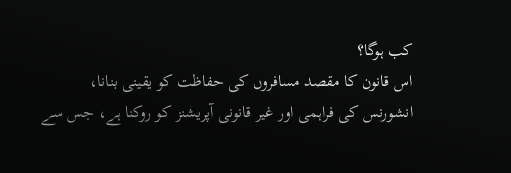کب ہوگا؟
اس قانون کا مقصد مسافروں کی حفاظت کو یقینی بنانا، انشورنس کی فراہمی اور غیر قانونی آپریشنز کو روکنا ہے، جس سے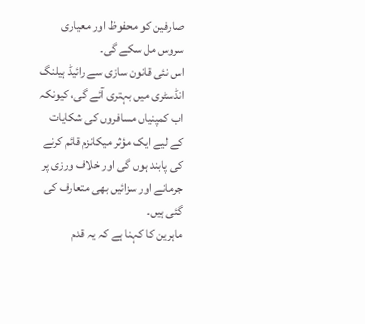صارفین کو محفوظ اور معیاری سروس مل سکے گی۔
اس نئی قانون سازی سے رائیڈ ہیلنگ انڈسٹری میں بہتری آئے گی، کیونکہ اب کمپنیاں مسافروں کی شکایات کے لیے ایک مؤثر میکانزم قائم کرنے کی پابند ہوں گی اور خلاف ورزی پر جرمانے اور سزائیں بھی متعارف کی گئی ہیں۔
ماہرین کا کہنا ہے کہ یہ قدم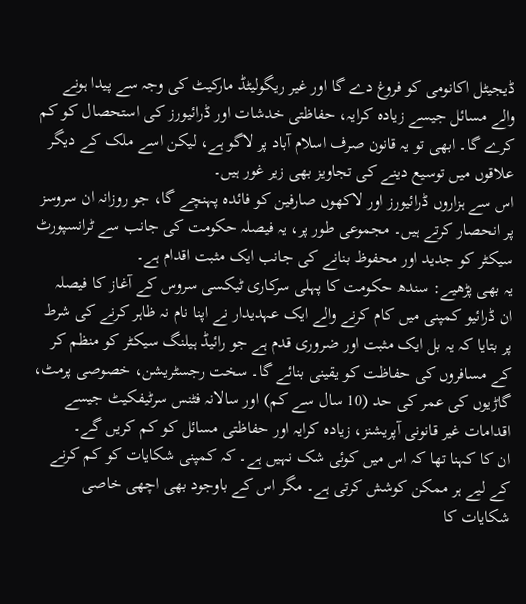ڈیجیٹل اکانومی کو فروغ دے گا اور غیر ریگولیٹڈ مارکیٹ کی وجہ سے پیدا ہونے والے مسائل جیسے زیادہ کرایہ، حفاظتی خدشات اور ڈرائیورز کی استحصال کو کم کرے گا۔ ابھی تو یہ قانون صرف اسلام آباد پر لاگو ہے، لیکن اسے ملک کے دیگر علاقوں میں توسیع دینے کی تجاویز بھی زیر غور ہیں۔
اس سے ہزاروں ڈرائیورز اور لاکھوں صارفین کو فائدہ پہنچے گا، جو روزانہ ان سروسز پر انحصار کرتے ہیں۔ مجموعی طور پر، یہ فیصلہ حکومت کی جانب سے ٹرانسپورٹ سیکٹر کو جدید اور محفوظ بنانے کی جانب ایک مثبت اقدام ہے۔
یہ بھی پڑھیے: سندھ حکومت کا پہلی سرکاری ٹیکسی سروس کے آغاز کا فیصلہ
ان ڈرائیو کمپنی میں کام کرنے والے ایک عہدیدار نے اپنا نام نہ ظاہر کرنے کی شرط پر بتایا کہ یہ بل ایک مثبت اور ضروری قدم ہے جو رائیڈ ہیلنگ سیکٹر کو منظم کر کے مسافروں کی حفاظت کو یقینی بنائے گا۔ سخت رجسٹریشن، خصوصی پرمٹ، گاڑیوں کی عمر کی حد (10 سال سے کم) اور سالانہ فٹنس سرٹیفکیٹ جیسے اقدامات غیر قانونی آپریشنز، زیادہ کرایہ اور حفاظتی مسائل کو کم کریں گے۔
ان کا کہنا تھا کہ اس میں کوئی شک نہیں ہے۔ کہ کمپنی شکایات کو کم کرنے کے لیے ہر ممکن کوشش کرتی ہے۔ مگر اس کے باوجود بھی اچھی خاصی شکایات کا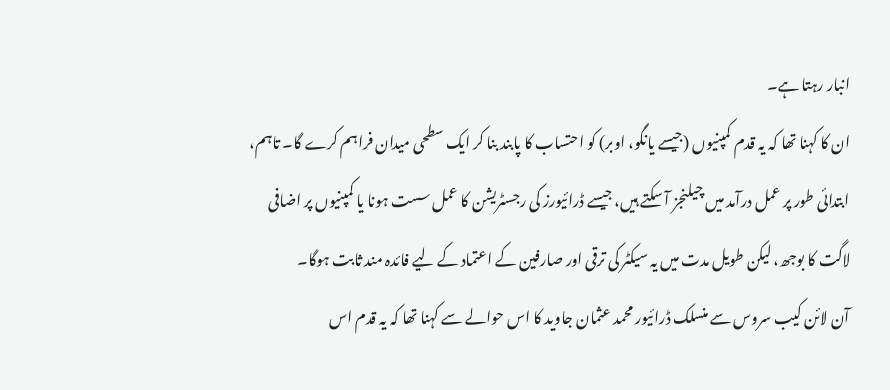انبار رہتا ہے۔
ان کا کہنا تھا کہ یہ قدم کمپنیوں (جیسے یانگو، اوبر) کو احتساب کا پابند بنا کر ایک سطحی میدان فراہم کرے گا۔ تاہم، ابتدائی طور پر عمل درآمد میں چیلنجز آ سکتے ہیں، جیسے ڈرائیورز کی رجسٹریشن کا عمل سست ہونا یا کمپنیوں پر اضافی لاگت کا بوجھ، لیکن طویل مدت میں یہ سیکٹر کی ترقی اور صارفین کے اعتماد کے لیے فائدہ مند ثابت ہوگا۔
آن لائن کیب سروس سے منسلک ڈرائیور محمد عثمان جاوید کا اس حوالے سے کہنا تھا کہ یہ قدم اس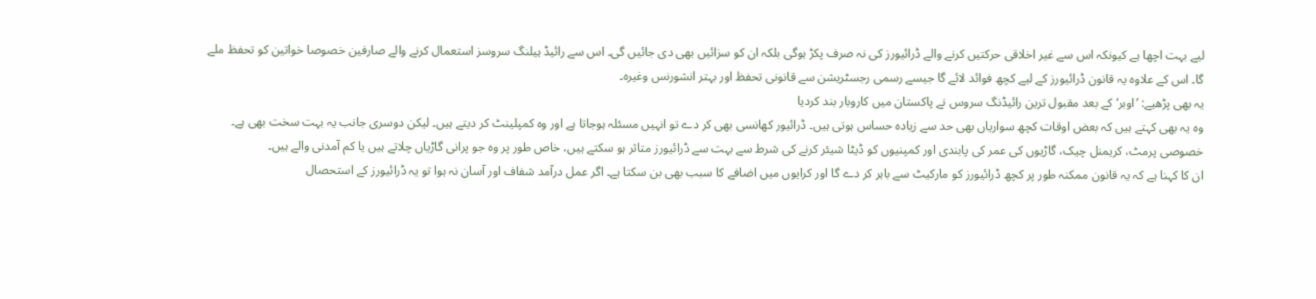لیے بہت اچھا ہے کیونکہ اس سے غیر اخلاقی حرکتیں کرنے والے ڈرائیورز کی نہ صرف پکڑ ہوگی بلکہ ان کو سزائیں بھی دی جائیں گی۔ اس سے رائیڈ ہیلنگ سروسز استعمال کرنے والے صارفین خصوصا خواتین کو تحفظ ملے گا۔ اس کے علاوہ یہ قانون ڈرائیورز کے لیے کچھ فوائد لائے گا جیسے رسمی رجسٹریشن سے قانونی تحفظ اور بہتر انشورنس وغیرہ۔
یہ بھی پڑھیے: ’اوبر‘ کے بعد مقبول ترین رائیڈنگ سروس نے پاکستان میں کاروبار بند کردیا
وہ یہ بھی کہتے ہیں کہ بعض اوقات کچھ سواریاں بھی حد سے زیادہ حساس ہوتی ہیں۔ ڈرائیور کھانسی بھی کر دے تو انہیں مسئلہ ہوجاتا ہے اور وہ کمپلینٹ کر دیتے ہیں۔ لیکن دوسری جانب یہ بہت سخت بھی ہے۔ خصوصی پرمٹ، کریمنل چیک، گاڑیوں کی عمر کی پابندی اور کمپنیوں کو ڈیٹا شیئر کرنے کی شرط سے بہت سے ڈرائیورز متاثر ہو سکتے ہیں، خاص طور پر وہ جو پرانی گاڑیاں چلاتے ہیں یا کم آمدنی والے ہیں۔
ان کا کہنا ہے کہ یہ قانون ممکنہ طور پر کچھ ڈرائیورز کو مارکیٹ سے باہر کر دے گا اور کرایوں میں اضافے کا سبب بھی بن سکتا ہے۔ اگر عمل درآمد شفاف اور آسان نہ ہوا تو یہ ڈرائیورز کے استحصال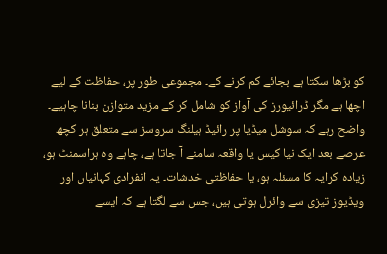کو بڑھا سکتا ہے بجائے کم کرنے کے۔ مجموعی طور پر، حفاظت کے لیے اچھا ہے مگر ڈرائیورز کی آواز کو شامل کر کے مزید متوازن بنانا چاہیے۔
واضح رہے کہ سوشل میڈیا پر رائیڈ ہیلنگ سروسز سے متعلق ہر کچھ عرصے بعد ایک نیا کیس یا واقعہ سامنے آ جاتا ہے، چاہے وہ ہراسمنٹ ہو، زیادہ کرایہ کا مسئلہ ہو، یا حفاظتی خدشات۔ یہ انفرادی کہانیاں اور ویڈیوز تیزی سے وائرل ہوتی ہیں، جس سے لگتا ہے کہ ایسے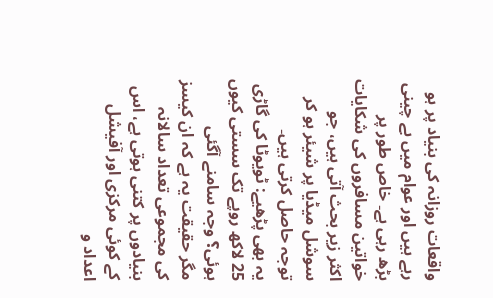واقعات روزانہ کی بنیاد پر ہو رہے ہیں اور عوام میں بے چینی بڑھ رہی ہے۔ خاص طور پر خواتین مسافروں کی شکایات اکثر زیر بحث آتی ہیں، جو سوشل میڈیا پر شیئر ہو کر توجہ حاصل کرتی ہیں۔
یہ بھی پڑھیے: ٹویوٹا کی گاڑی 25 لاکھ روپے تک سستی کیوں ہوئی؟ وجہ سامنے آگئی
مگر حقیقت یہ ہے کہ ان کیسز کی مجموعی تعداد سالانہ بنیادوں پر کتنی ہوتی ہے، اس کے کوئی مرکزی اور آفیشل اعداد و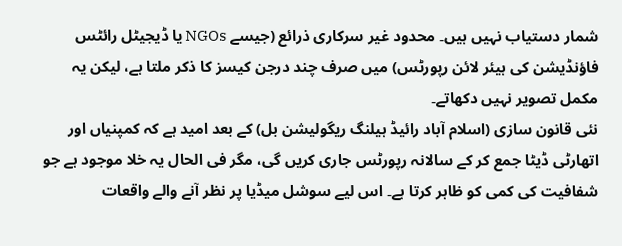شمار دستیاب نہیں ہیں۔ محدود غیر سرکاری ذرائع (جیسے NGOs یا ڈیجیٹل رائٹس فاؤنڈیشن کی ہیئر لائن رپورٹس) میں صرف چند درجن کیسز کا ذکر ملتا ہے، لیکن یہ مکمل تصویر نہیں دکھاتے۔
نئی قانون سازی (اسلام آباد رائیڈ ہیلنگ ریگولیشن بل) کے بعد امید ہے کہ کمپنیاں اور اتھارٹی ڈیٹا جمع کر کے سالانہ رپورٹس جاری کریں گی، مگر فی الحال یہ خلا موجود ہے جو شفافیت کی کمی کو ظاہر کرتا ہے۔ اس لیے سوشل میڈیا پر نظر آنے والے واقعات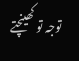توجہ تو کھینچتے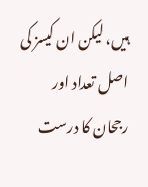ہیں، لیکن ان کیسز کی اصل تعداد اور رجحان کا درست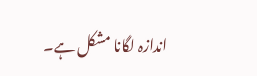اندازہ لگانا مشکل ہے۔